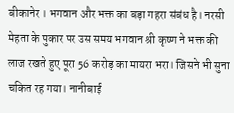बीकानेर । भगवान और भक्त का बड़ा गहरा संबंध है। नरसी मेहता के पुकार पर उस समय भगवान श्री कृष्ण ने भक्त की लाज रखते हुए पूरा 56 करोड़ का मायरा भरा। जिसने भी सुना चकित रह गया। नानीबाई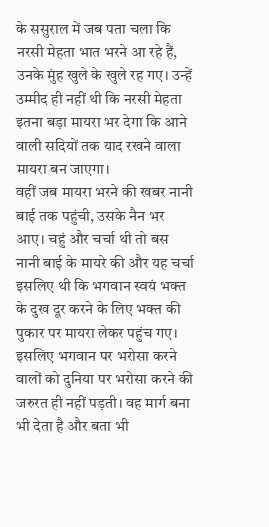के ससुराल में जब पता चला कि नरसी मेहता भात भरने आ रहे हैं, उनके मुंह खुले के खुले रह गए। उन्हें उम्मीद ही नहीं थी कि नरसी मेहता इतना बड़ा मायरा भर देगा कि आने वाली सदियों तक याद रखने वाला मायरा बन जाएगा।
वहीं जब मायरा भरने की खबर नानी बाई तक पहुंची, उसके नैन भर आए। चहुं और चर्चा थी तो बस नानी बाई के मायरे की और यह चर्चा इसलिए थी कि भगवान स्वयं भक्त के दुख दूर करने के लिए भक्त की पुकार पर मायरा लेकर पहुंच गए। इसलिए भगवान पर भरोसा करने वालों को दुनिया पर भरोसा करने की जरुरत ही नहीं पड़ती। वह मार्ग बना भी देता है और बता भी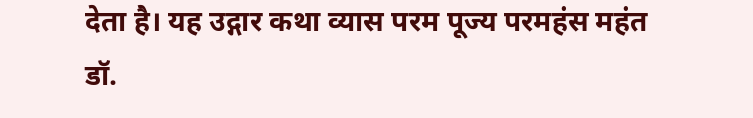देता है। यह उद्गार कथा व्यास परम पूज्य परमहंस महंत डॉ.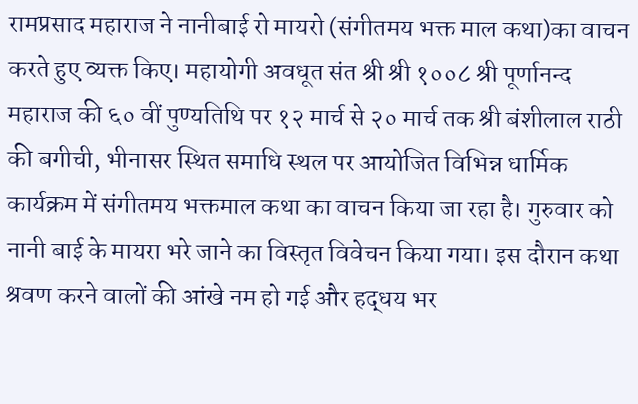रामप्रसाद महाराज ने नानीबाई रो मायरो (संगीतमय भक्त माल कथा)का वाचन करते हुए व्यक्त किए। महायोगी अवधूत संत श्री श्री १००८ श्री पूर्णानन्द महाराज की ६० वीं पुण्यतिथि पर १२ मार्च से २० मार्च तक श्री बंशीलाल राठी की बगीची, भीनासर स्थित समाधि स्थल पर आयोजित विभिन्न धार्मिक कार्यक्रम में संगीतमय भक्तमाल कथा का वाचन किया जा रहा है। गुरुवार को नानी बाई के मायरा भरे जाने का विस्तृत विवेचन किया गया। इस दौरान कथा श्रवण करने वालों की आंखे नम हो गई और हद्धय भर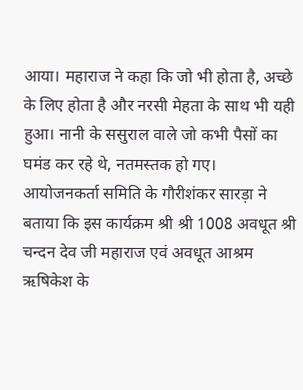आया। महाराज ने कहा कि जो भी होता है, अच्छे के लिए होता है और नरसी मेहता के साथ भी यही हुआ। नानी के ससुराल वाले जो कभी पैसों का घमंड कर रहे थे, नतमस्तक हो गए।
आयोजनकर्ता समिति के गौरीशंकर सारड़ा ने बताया कि इस कार्यक्रम श्री श्री 1008 अवधूत श्री चन्दन देव जी महाराज एवं अवधूत आश्रम ऋषिकेश के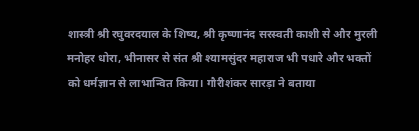शास्त्री श्री रघुवरदयाल के शिष्य, श्री कृष्णानंद सरस्वती काशी से और मुरली मनोहर धोरा, भीनासर से संत श्री श्यामसुंदर महाराज भी पधारे और भक्तों को धर्मज्ञान से लाभान्वित किया। गौरीशंकर सारड़ा ने बताया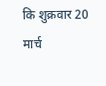कि शुक्रवार 20 मार्च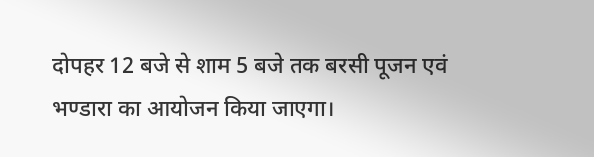दोपहर 12 बजे से शाम 5 बजे तक बरसी पूजन एवं भण्डारा का आयोजन किया जाएगा।